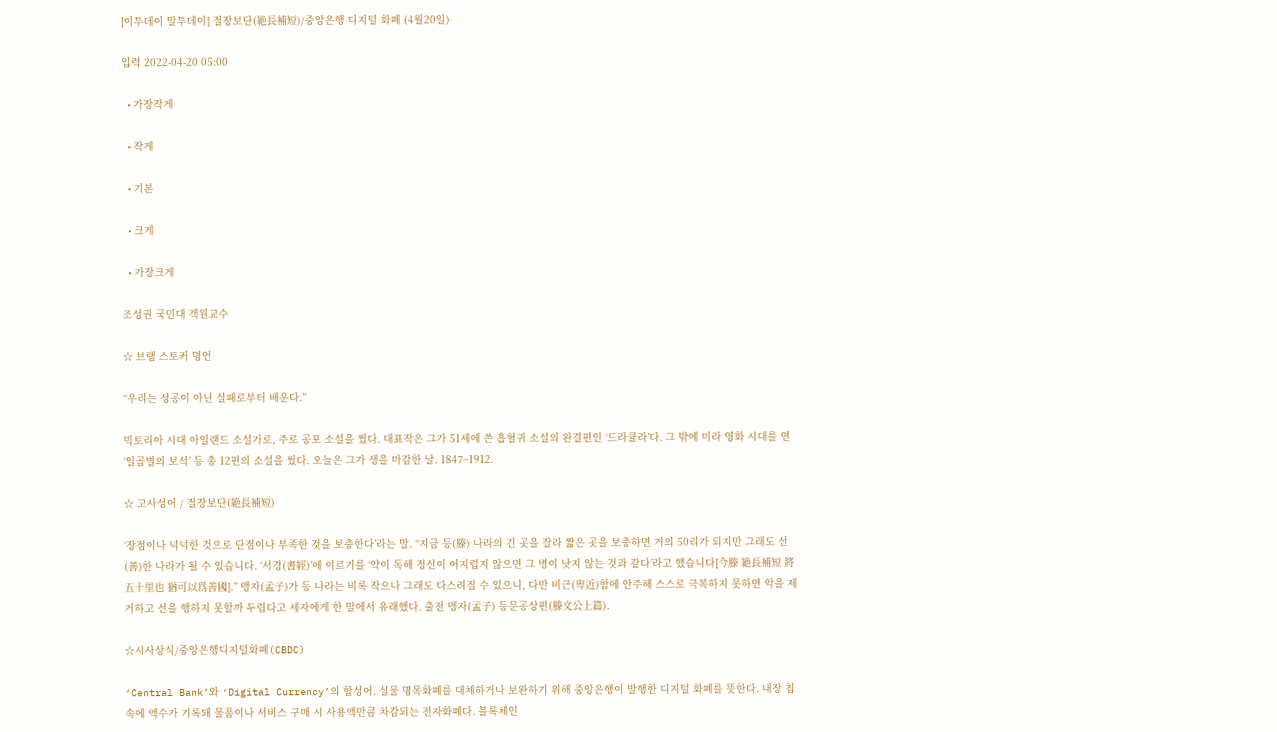[이투데이 말투데이] 절장보단(絶長補短)/중앙은행 디지털 화폐 (4월20일)

입력 2022-04-20 05:00

  • 가장작게

  • 작게

  • 기본

  • 크게

  • 가장크게

조성권 국민대 객원교수

☆ 브램 스토커 명언

“우리는 성공이 아닌 실패로부터 배운다.”

빅토리아 시대 아일랜드 소설가로, 주로 공포 소설을 썼다. 대표작은 그가 51세에 쓴 흡혈귀 소설의 완결편인 ‘드라큘라’다. 그 밖에 미라 영화 시대를 연 ‘일곱별의 보석’ 등 총 12편의 소설을 썼다. 오늘은 그가 생을 마감한 날. 1847~1912.

☆ 고사성어 / 절장보단(絶長補短)

‘장점이나 넉넉한 것으로 단점이나 부족한 것을 보충한다’라는 말. “지금 등(滕) 나라의 긴 곳을 잘라 짧은 곳을 보충하면 거의 50리가 되지만 그래도 선(善)한 나라가 될 수 있습니다. ‘서경(書經)’에 이르기를 ‘약이 독해 정신이 어지럽지 않으면 그 병이 낫지 않는 것과 같다’라고 했습니다[今滕 絶長補短 將五十里也 猶可以爲善國].” 맹자(孟子)가 등 나라는 비록 작으나 그래도 다스려질 수 있으니, 다만 비근(卑近)함에 안주해 스스로 극복하지 못하면 악을 제거하고 선을 행하지 못할까 두렵다고 세자에게 한 말에서 유래했다. 출전 맹자(孟子) 등문공상편(滕文公上篇).

☆시사상식/중앙은행디지털화폐(CBDC)

‘Central Bank’와 ‘Digital Currency’의 합성어. 실물 명목화폐를 대체하거나 보완하기 위해 중앙은행이 발행한 디지털 화폐를 뜻한다. 내장 칩 속에 액수가 기록돼 물품이나 서비스 구매 시 사용액만큼 차감되는 전자화폐다. 블록체인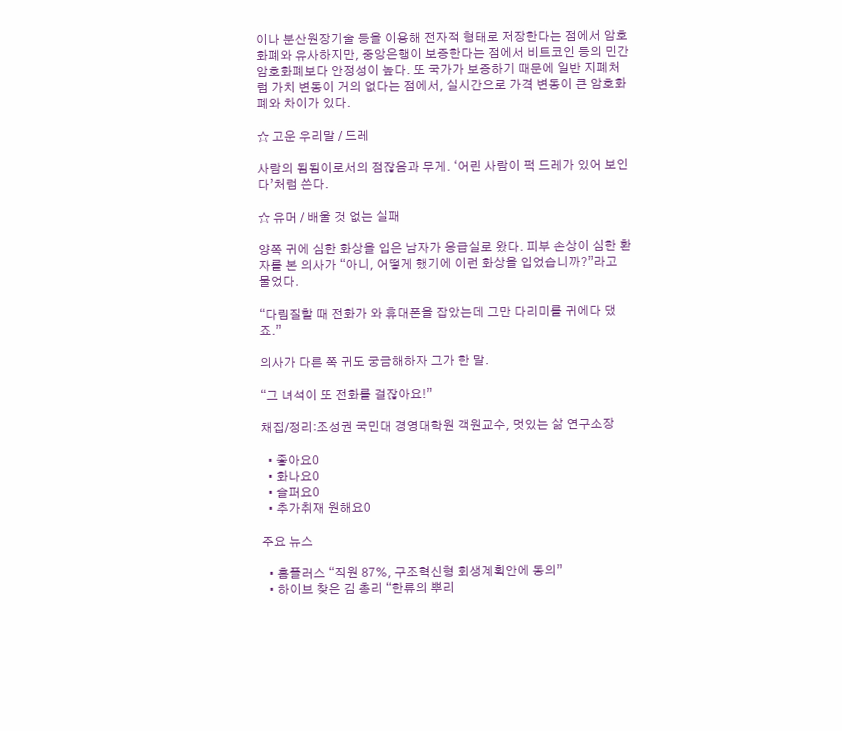이나 분산원장기술 등을 이용해 전자적 형태로 저장한다는 점에서 암호화폐와 유사하지만, 중앙은행이 보증한다는 점에서 비트코인 등의 민간 암호화폐보다 안정성이 높다. 또 국가가 보증하기 때문에 일반 지폐처럼 가치 변동이 거의 없다는 점에서, 실시간으로 가격 변동이 큰 암호화폐와 차이가 있다.

☆ 고운 우리말 / 드레

사람의 됨됨이로서의 점잖음과 무게. ‘어린 사람이 퍽 드레가 있어 보인다’처럼 쓴다.

☆ 유머 / 배울 것 없는 실패

양쪽 귀에 심한 화상을 입은 남자가 응급실로 왔다. 피부 손상이 심한 환자를 본 의사가 “아니, 어떻게 했기에 이런 화상을 입었습니까?”라고 물었다.

“다림질할 때 전화가 와 휴대폰을 잡았는데 그만 다리미를 귀에다 댔죠.”

의사가 다른 쪽 귀도 궁금해하자 그가 한 말.

“그 녀석이 또 전화를 걸잖아요!”

채집/정리:조성권 국민대 경영대학원 객원교수, 멋있는 삶 연구소장

  • 좋아요0
  • 화나요0
  • 슬퍼요0
  • 추가취재 원해요0

주요 뉴스

  • 홈플러스 “직원 87%, 구조혁신형 회생계획안에 동의”
  • 하이브 찾은 김 총리 “한류의 뿌리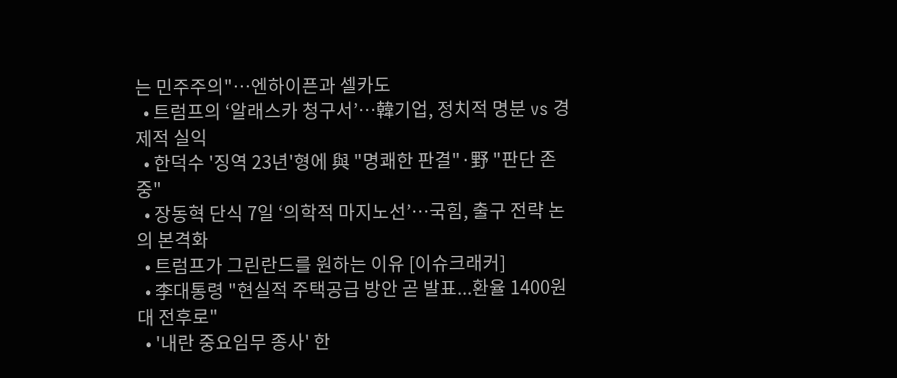는 민주주의"⋯엔하이픈과 셀카도
  • 트럼프의 ‘알래스카 청구서’…韓기업, 정치적 명분 vs 경제적 실익
  • 한덕수 '징역 23년'형에 與 "명쾌한 판결"·野 "판단 존중"
  • 장동혁 단식 7일 ‘의학적 마지노선’…국힘, 출구 전략 논의 본격화
  • 트럼프가 그린란드를 원하는 이유 [이슈크래커]
  • 李대통령 "현실적 주택공급 방안 곧 발표...환율 1400원대 전후로"
  • '내란 중요임무 종사' 한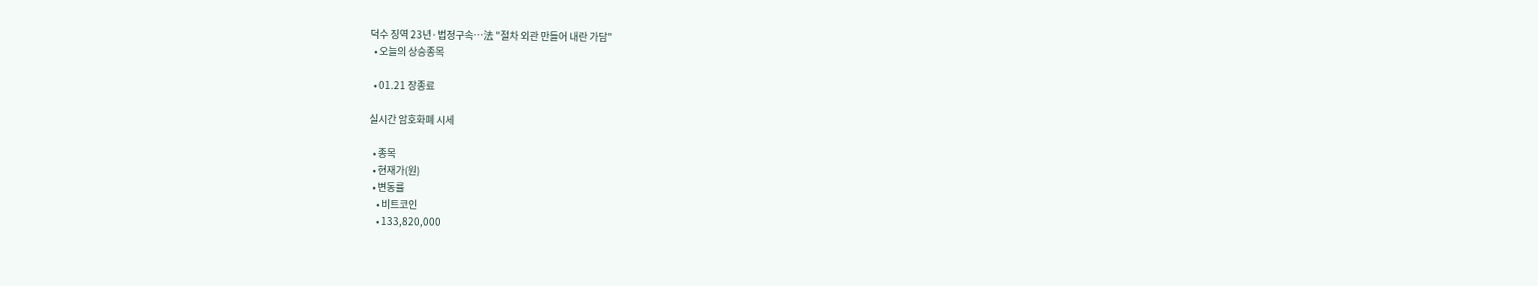덕수 징역 23년·법정구속…法 "절차 외관 만들어 내란 가담"
  • 오늘의 상승종목

  • 01.21 장종료

실시간 암호화폐 시세

  • 종목
  • 현재가(원)
  • 변동률
    • 비트코인
    • 133,820,000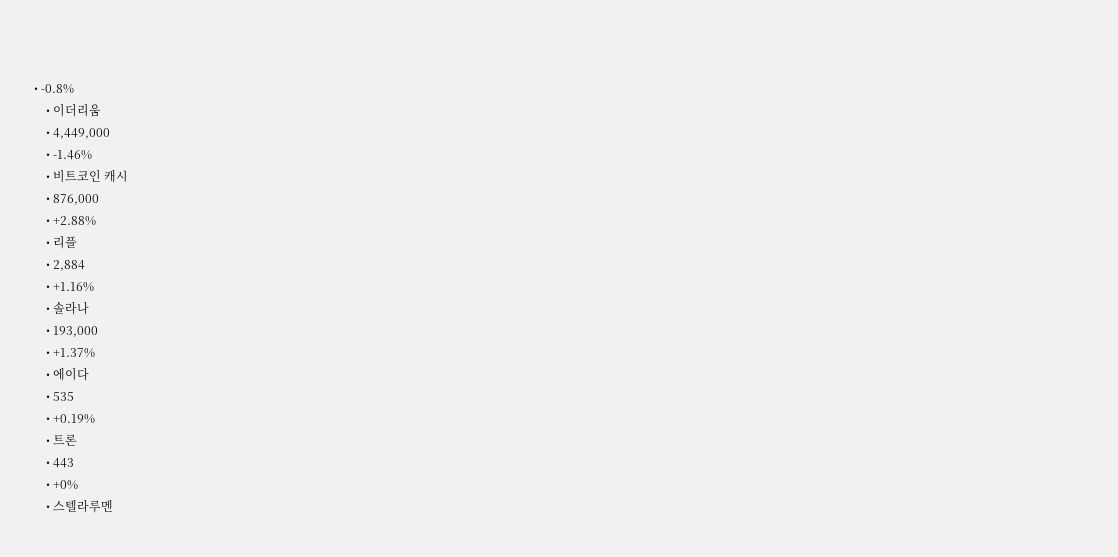• -0.8%
    • 이더리움
    • 4,449,000
    • -1.46%
    • 비트코인 캐시
    • 876,000
    • +2.88%
    • 리플
    • 2,884
    • +1.16%
    • 솔라나
    • 193,000
    • +1.37%
    • 에이다
    • 535
    • +0.19%
    • 트론
    • 443
    • +0%
    • 스텔라루멘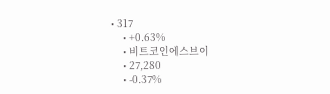• 317
    • +0.63%
    • 비트코인에스브이
    • 27,280
    • -0.37%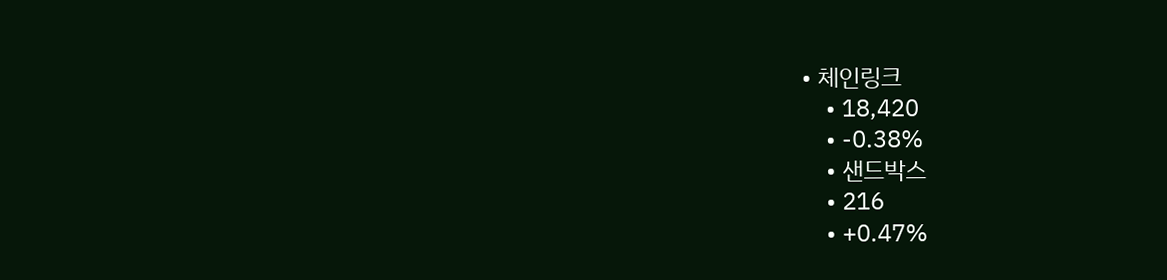• 체인링크
    • 18,420
    • -0.38%
    • 샌드박스
    • 216
    • +0.47%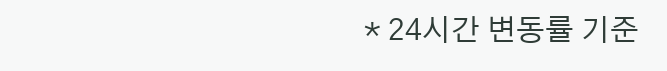* 24시간 변동률 기준